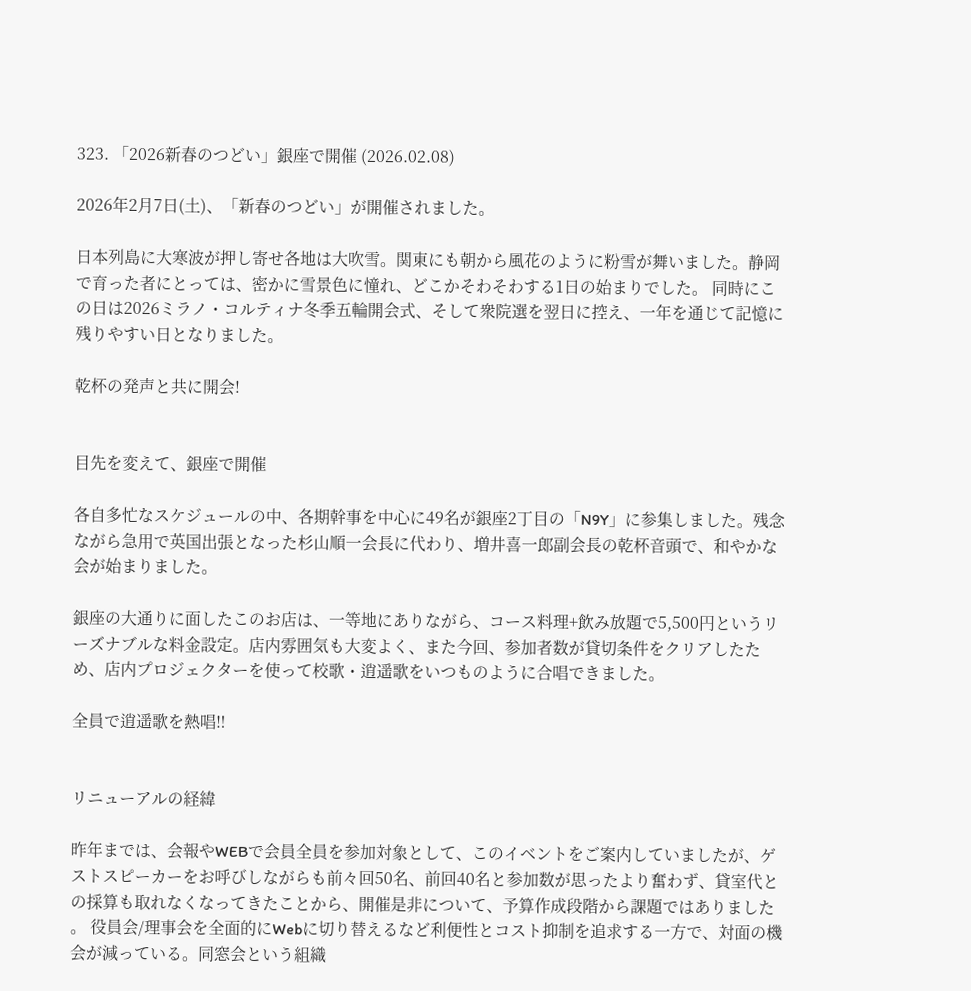323. 「2026新春のつどい」銀座で開催 (2026.02.08)

2026年2月7日(土)、「新春のつどい」が開催されました。

日本列島に大寒波が押し寄せ各地は大吹雪。関東にも朝から風花のように粉雪が舞いました。静岡で育った者にとっては、密かに雪景色に憧れ、どこかそわそわする1日の始まりでした。 同時にこの日は2026ミラノ・コルティナ冬季五輪開会式、そして衆院選を翌日に控え、一年を通じて記憶に残りやすい日となりました。

乾杯の発声と共に開会!


目先を変えて、銀座で開催

各自多忙なスケジュールの中、各期幹事を中心に49名が銀座2丁目の「N9Y」に参集しました。残念ながら急用で英国出張となった杉山順一会長に代わり、増井喜一郎副会長の乾杯音頭で、和やかな会が始まりました。

銀座の大通りに面したこのお店は、一等地にありながら、コース料理+飲み放題で5,500円というリーズナブルな料金設定。店内雰囲気も大変よく、また今回、参加者数が貸切条件をクリアしたため、店内プロジェクターを使って校歌・逍遥歌をいつものように合唱できました。

全員で逍遥歌を熱唱‼


リニューアルの経緯

昨年までは、会報やWEBで会員全員を参加対象として、このイベントをご案内していましたが、ゲストスピーカーをお呼びしながらも前々回50名、前回40名と参加数が思ったより奮わず、貸室代との採算も取れなくなってきたことから、開催是非について、予算作成段階から課題ではありました 。 役員会/理事会を全面的にWebに切り替えるなど利便性とコスト抑制を追求する一方で、対面の機会が減っている。同窓会という組織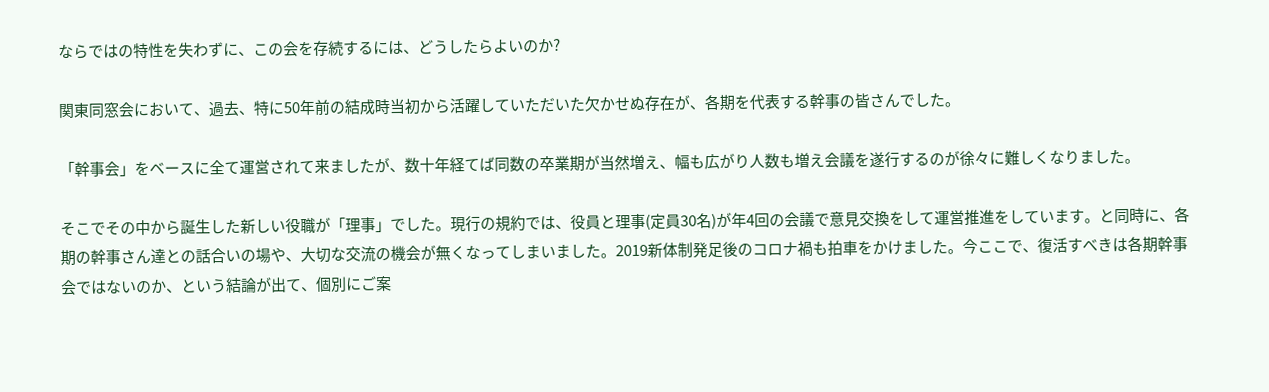ならではの特性を失わずに、この会を存続するには、どうしたらよいのか?

関東同窓会において、過去、特に50年前の結成時当初から活躍していただいた欠かせぬ存在が、各期を代表する幹事の皆さんでした。

「幹事会」をベースに全て運営されて来ましたが、数十年経てば同数の卒業期が当然増え、幅も広がり人数も増え会議を遂行するのが徐々に難しくなりました。

そこでその中から誕生した新しい役職が「理事」でした。現行の規約では、役員と理事(定員30名)が年4回の会議で意見交換をして運営推進をしています。と同時に、各期の幹事さん達との話合いの場や、大切な交流の機会が無くなってしまいました。2019新体制発足後のコロナ禍も拍車をかけました。今ここで、復活すべきは各期幹事会ではないのか、という結論が出て、個別にご案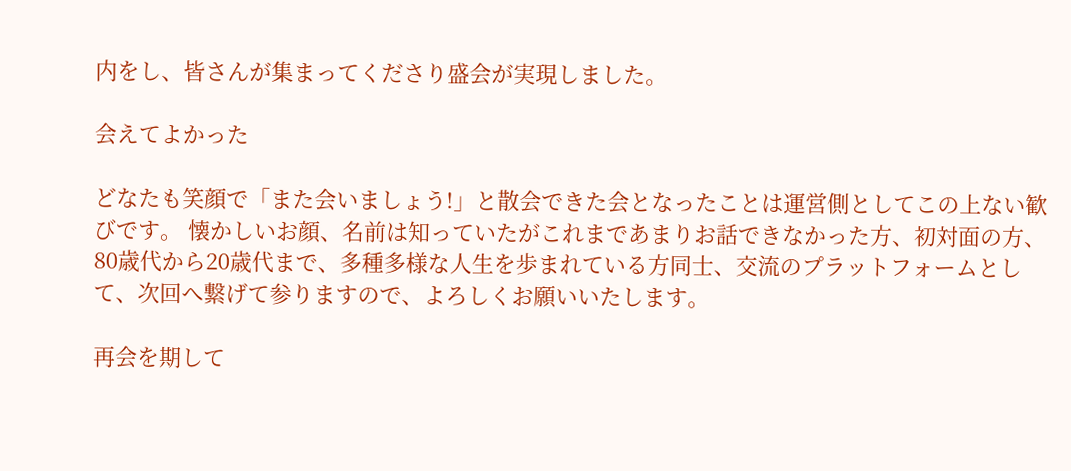内をし、皆さんが集まってくださり盛会が実現しました。

会えてよかった

どなたも笑顔で「また会いましょう!」と散会できた会となったことは運営側としてこの上ない歓びです。 懐かしいお顔、名前は知っていたがこれまであまりお話できなかった方、初対面の方、80歳代から20歳代まで、多種多様な人生を歩まれている方同士、交流のプラットフォームとして、次回へ繋げて参りますので、よろしくお願いいたします。

再会を期して